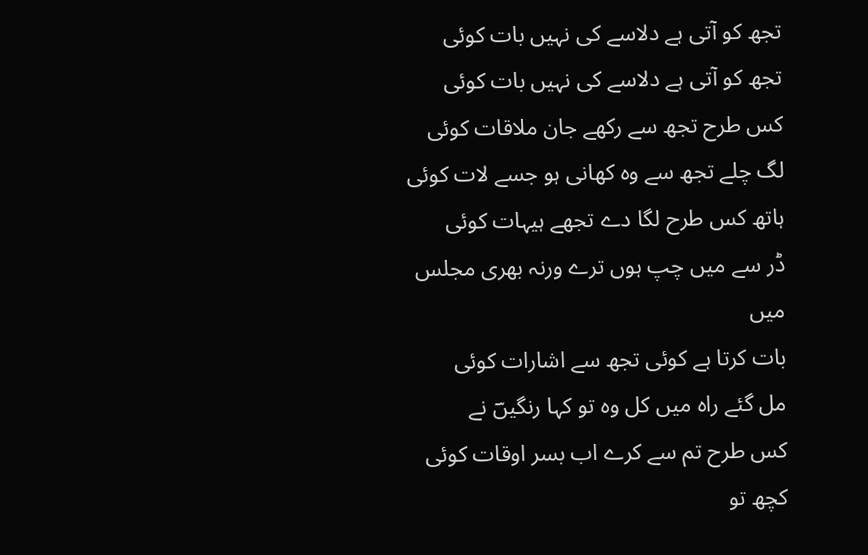تجھ کو آتی ہے دلاسے کی نہیں بات کوئی
تجھ کو آتی ہے دلاسے کی نہیں بات کوئی
کس طرح تجھ سے رکھے جان ملاقات کوئی
لگ چلے تجھ سے وہ کھانی ہو جسے لات کوئی
ہاتھ کس طرح لگا دے تجھے ہیہات کوئی
ڈر سے میں چپ ہوں ترے ورنہ بھری مجلس میں
بات کرتا ہے کوئی تجھ سے اشارات کوئی
مل گئے راہ میں کل وہ تو کہا رنگیںؔ نے
کس طرح تم سے کرے اب بسر اوقات کوئی
کچھ تو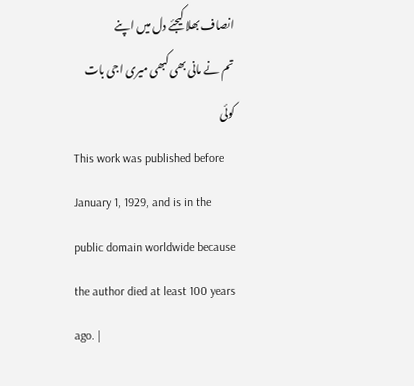انصاف بھلا کیجئے دل میں اپنے
تم نے مانی بھی کبھی میری اجی بات کوئی
This work was published before January 1, 1929, and is in the public domain worldwide because the author died at least 100 years ago. |